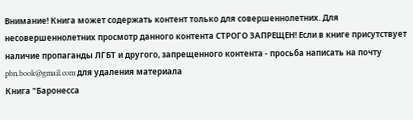Внимание! Книга может содержать контент только для совершеннолетних. Для несовершеннолетних просмотр данного контента СТРОГО ЗАПРЕЩЕН! Если в книге присутствует наличие пропаганды ЛГБТ и другого, запрещенного контента - просьба написать на почту pbn.book@gmail.com для удаления материала
Книга "Баронесса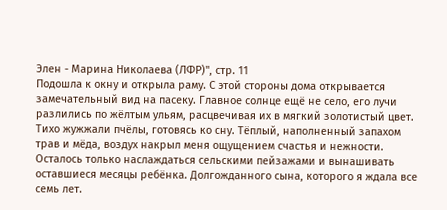Элен - Марина Николаева (ЛФР)", стр. 11
Подошла к окну и открыла раму. С этой стороны дома открывается замечательный вид на пасеку. Главное солнце ещё не село, его лучи разлились по жёлтым ульям, расцвечивая их в мягкий золотистый цвет. Тихо жужжали пчёлы, готовясь ко сну. Тёплый, наполненный запахом трав и мёда, воздух накрыл меня ощущением счастья и нежности.
Осталось только наслаждаться сельскими пейзажами и вынашивать оставшиеся месяцы ребёнка. Долгожданного сына, которого я ждала все семь лет.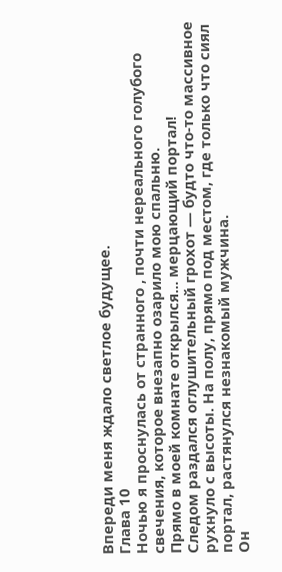Впереди меня ждало светлое будущее.
Глава 10
Ночью я проснулась от странного , почти нереального голубого свечения, которое внезапно озарило мою спальню.
Прямо в моей комнате открылся... мерцающий портал!
Следом раздался оглушительный грохот — будто что-то массивное рухнуло с высоты. На полу, прямо под местом, где только что сиял портал, растянулся незнакомый мужчина.
Он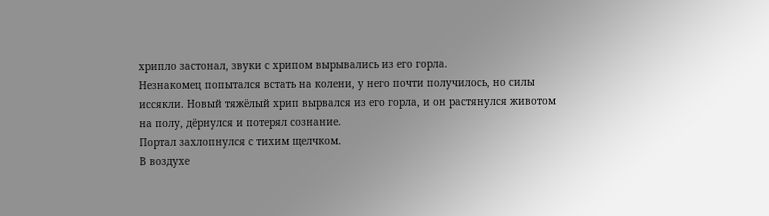хрипло застонал, звуки с хрипом вырывались из его горла.
Незнакомец попытался встать на колени, у него почти получилось, но силы иссякли. Новый тяжёлый хрип вырвался из его горла, и он растянулся животом на полу, дёрнулся и потерял сознание.
Портал захлопнулся с тихим щелчком.
В воздухе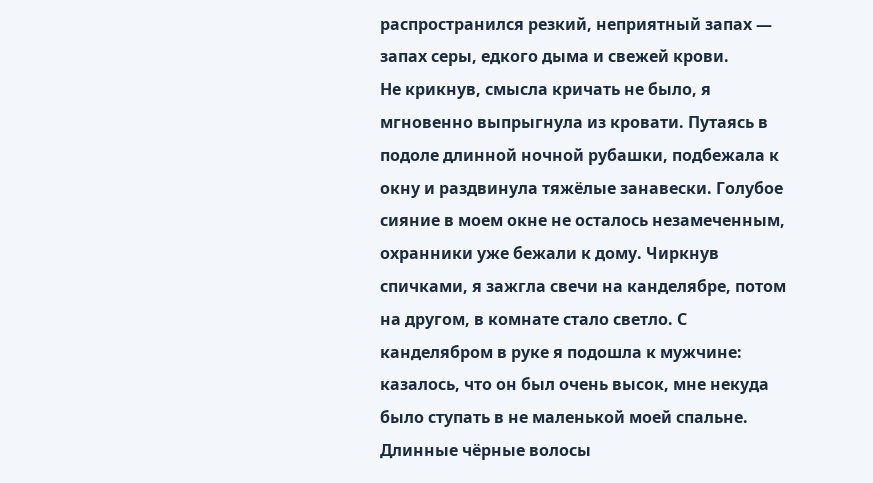распространился резкий, неприятный запах — запах серы, едкого дыма и свежей крови.
Не крикнув, смысла кричать не было, я мгновенно выпрыгнула из кровати. Путаясь в подоле длинной ночной рубашки, подбежала к окну и раздвинула тяжёлые занавески. Голубое сияние в моем окне не осталось незамеченным, охранники уже бежали к дому. Чиркнув спичками, я зажгла свечи на канделябре, потом на другом, в комнате стало светло. С канделябром в руке я подошла к мужчине: казалось, что он был очень высок, мне некуда было ступать в не маленькой моей спальне. Длинные чёрные волосы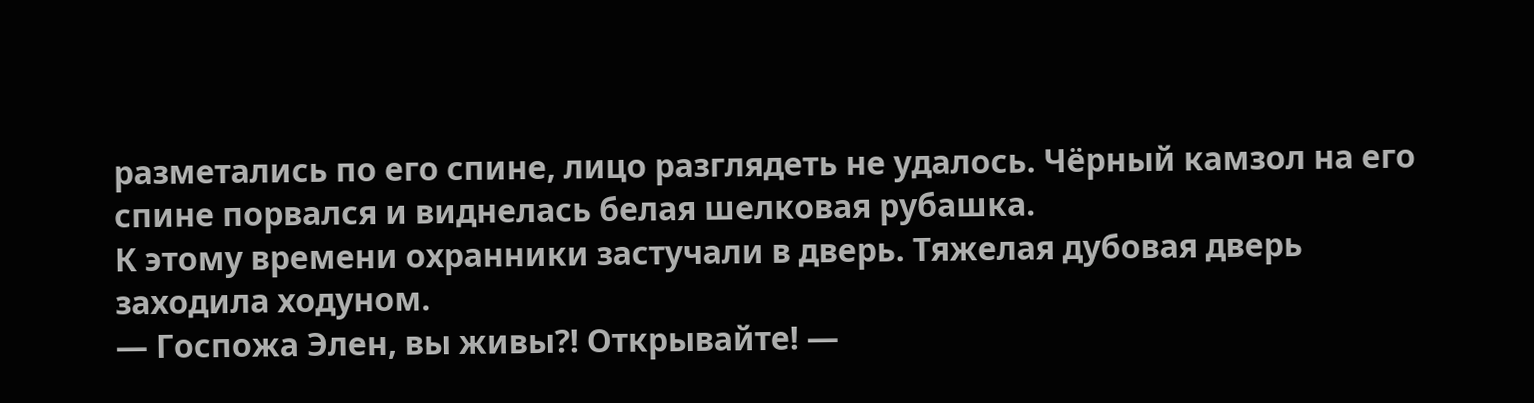разметались по его спине, лицо разглядеть не удалось. Чёрный камзол на его спине порвался и виднелась белая шелковая рубашка.
К этому времени охранники застучали в дверь. Тяжелая дубовая дверь заходила ходуном.
— Госпожа Элен, вы живы?! Открывайте! —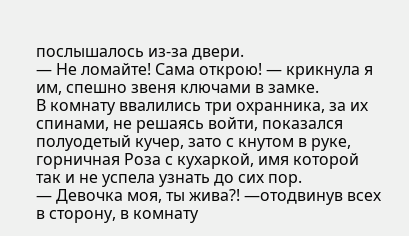послышалось из-за двери.
— Не ломайте! Сама открою! — крикнула я им, спешно звеня ключами в замке.
В комнату ввалились три охранника, за их спинами, не решаясь войти, показался полуодетый кучер, зато с кнутом в руке, горничная Роза с кухаркой, имя которой так и не успела узнать до сих пор.
— Девочка моя, ты жива?! —отодвинув всех в сторону, в комнату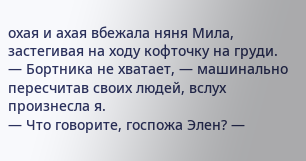охая и ахая вбежала няня Мила, застегивая на ходу кофточку на груди.
— Бортника не хватает, — машинально пересчитав своих людей, вслух произнесла я.
— Что говорите, госпожа Элен? —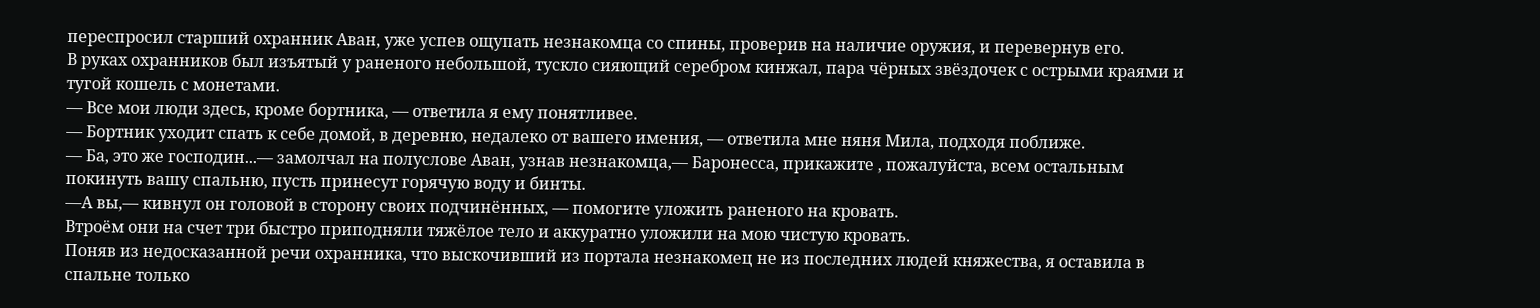переспросил старший охранник Аван, уже успев ощупать незнакомца со спины, проверив на наличие оружия, и перевернув его.
В руках охранников был изъятый у раненого небольшой, тускло сияющий серебром кинжал, пара чёрных звёздочек с острыми краями и тугой кошель с монетами.
— Все мои люди здесь, кроме бортника, — ответила я ему понятливее.
— Бортник уходит спать к себе домой, в деревню, недалеко от вашего имения, — ответила мне няня Мила, подходя поближе.
— Ба, это же господин...— замолчал на полуслове Аван, узнав незнакомца,— Баронесса, прикажите , пожалуйста, всем остальным покинуть вашу спальню, пусть принесут горячую воду и бинты.
—А вы,— кивнул он головой в сторону своих подчинённых, — помогите уложить раненого на кровать.
Втроём они на счет три быстро приподняли тяжёлое тело и аккуратно уложили на мою чистую кровать.
Поняв из недосказанной речи охранника, что выскочивший из портала незнакомец не из последних людей княжества, я оставила в спальне только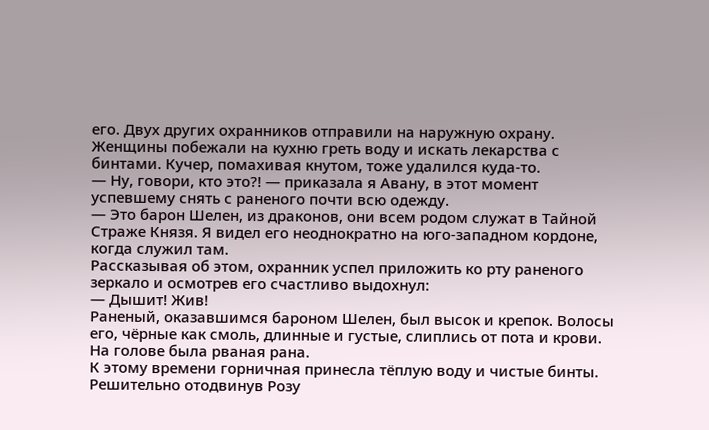его. Двух других охранников отправили на наружную охрану. Женщины побежали на кухню греть воду и искать лекарства с бинтами. Кучер, помахивая кнутом, тоже удалился куда-то.
— Ну, говори, кто это?! — приказала я Авану, в этот момент успевшему снять с раненого почти всю одежду.
— Это барон Шелен, из драконов, они всем родом служат в Тайной Страже Князя. Я видел его неоднократно на юго-западном кордоне, когда служил там.
Рассказывая об этом, охранник успел приложить ко рту раненого зеркало и осмотрев его счастливо выдохнул:
— Дышит! Жив!
Раненый, оказавшимся бароном Шелен, был высок и крепок. Волосы его, чёрные как смоль, длинные и густые, слиплись от пота и крови. На голове была рваная рана.
К этому времени горничная принесла тёплую воду и чистые бинты. Решительно отодвинув Розу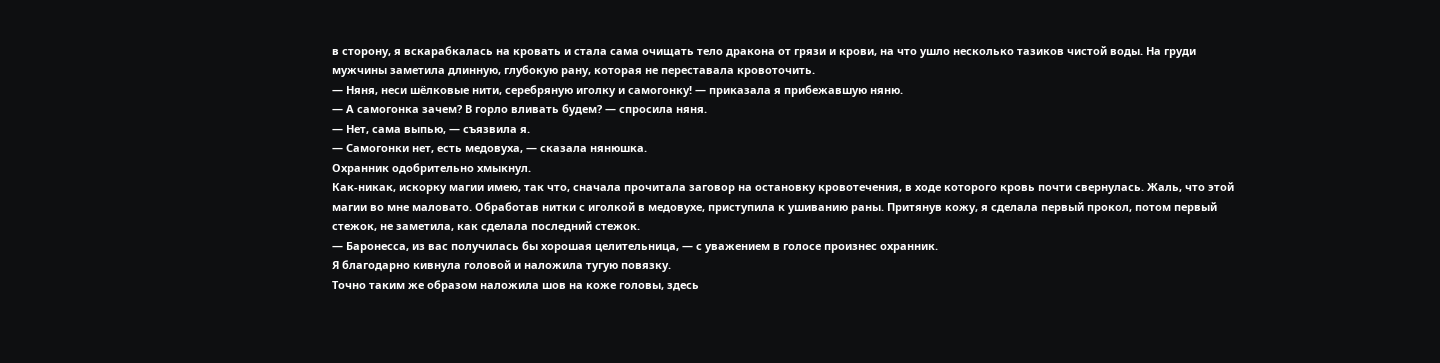в сторону, я вскарабкалась на кровать и стала сама очищать тело дракона от грязи и крови, на что ушло несколько тазиков чистой воды. На груди мужчины заметила длинную, глубокую рану, которая не переставала кровоточить.
— Няня, неси шёлковые нити, серебряную иголку и самогонку! — приказала я прибежавшую няню.
— А самогонка зачем? В горло вливать будем? — спросила няня.
— Нет, сама выпью, — съязвила я.
— Самогонки нет, есть медовуха, — сказала нянюшка.
Охранник одобрительно хмыкнул.
Как-никак, искорку магии имею, так что, сначала прочитала заговор на остановку кровотечения, в ходе которого кровь почти свернулась. Жаль, что этой магии во мне маловато. Обработав нитки с иголкой в медовухе, приступила к ушиванию раны. Притянув кожу, я сделала первый прокол, потом первый стежок, не заметила, как сделала последний стежок.
— Баронесса, из вас получилась бы хорошая целительница, — с уважением в голосе произнес охранник.
Я благодарно кивнула головой и наложила тугую повязку.
Точно таким же образом наложила шов на коже головы, здесь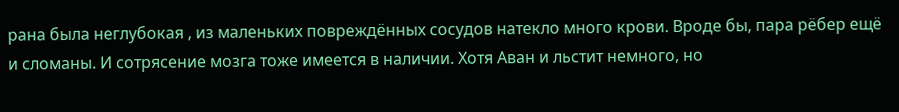рана была неглубокая , из маленьких повреждённых сосудов натекло много крови. Вроде бы, пара рёбер ещё и сломаны. И сотрясение мозга тоже имеется в наличии. Хотя Аван и льстит немного, но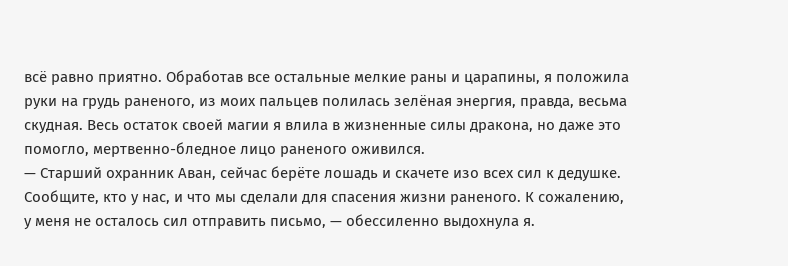всё равно приятно. Обработав все остальные мелкие раны и царапины, я положила руки на грудь раненого, из моих пальцев полилась зелёная энергия, правда, весьма скудная. Весь остаток своей магии я влила в жизненные силы дракона, но даже это помогло, мертвенно-бледное лицо раненого оживился.
— Старший охранник Аван, сейчас берёте лошадь и скачете изо всех сил к дедушке. Сообщите, кто у нас, и что мы сделали для спасения жизни раненого. К сожалению, у меня не осталось сил отправить письмо, — обессиленно выдохнула я.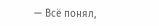— Всё понял,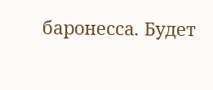баронесса. Будет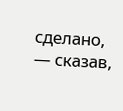сделано, — сказав,